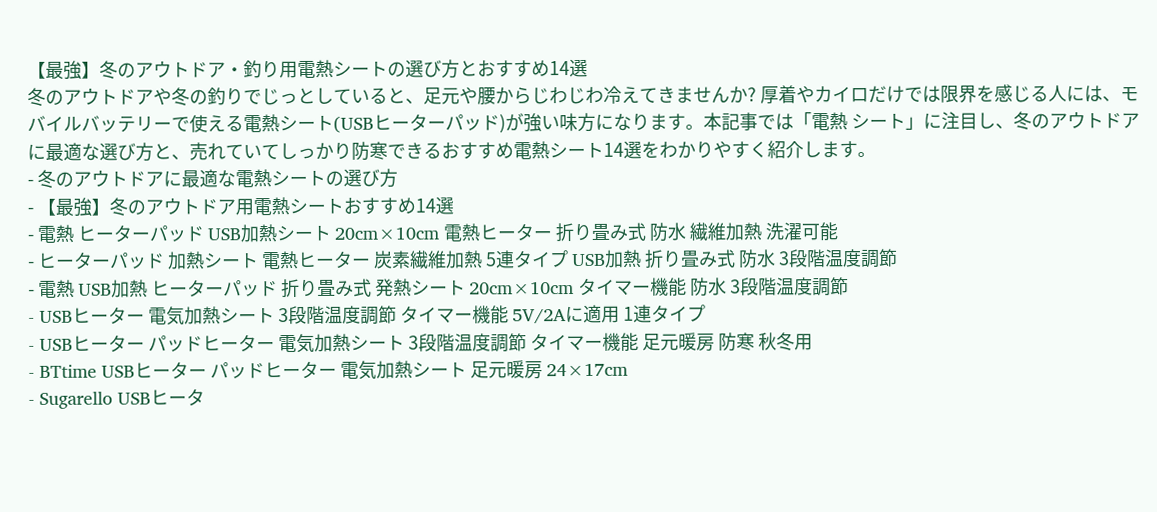【最強】冬のアウトドア・釣り用電熱シートの選び方とおすすめ14選
冬のアウトドアや冬の釣りでじっとしていると、足元や腰からじわじわ冷えてきませんか? 厚着やカイロだけでは限界を感じる人には、モバイルバッテリーで使える電熱シート(USBヒーターパッド)が強い味方になります。本記事では「電熱 シート」に注目し、冬のアウトドアに最適な選び方と、売れていてしっかり防寒できるおすすめ電熱シート14選をわかりやすく紹介します。
- 冬のアウトドアに最適な電熱シートの選び方
- 【最強】冬のアウトドア用電熱シートおすすめ14選
- 電熱 ヒーターパッド USB加熱シート 20cm×10cm 電熱ヒーター 折り畳み式 防水 繊維加熱 洗濯可能
- ヒーターパッド 加熱シート 電熱ヒーター 炭素繊維加熱 5連タイプ USB加熱 折り畳み式 防水 3段階温度調節
- 電熱 USB加熱 ヒーターパッド 折り畳み式 発熱シート 20cm×10cm タイマー機能 防水 3段階温度調節
- USBヒーター 電気加熱シート 3段階温度調節 タイマー機能 5V/2Aに適用 1連タイプ
- USBヒーター パッドヒーター 電気加熱シート 3段階温度調節 タイマー機能 足元暖房 防寒 秋冬用
- BTtime USBヒーター パッドヒーター 電気加熱シート 足元暖房 24×17cm
- Sugarello USBヒータ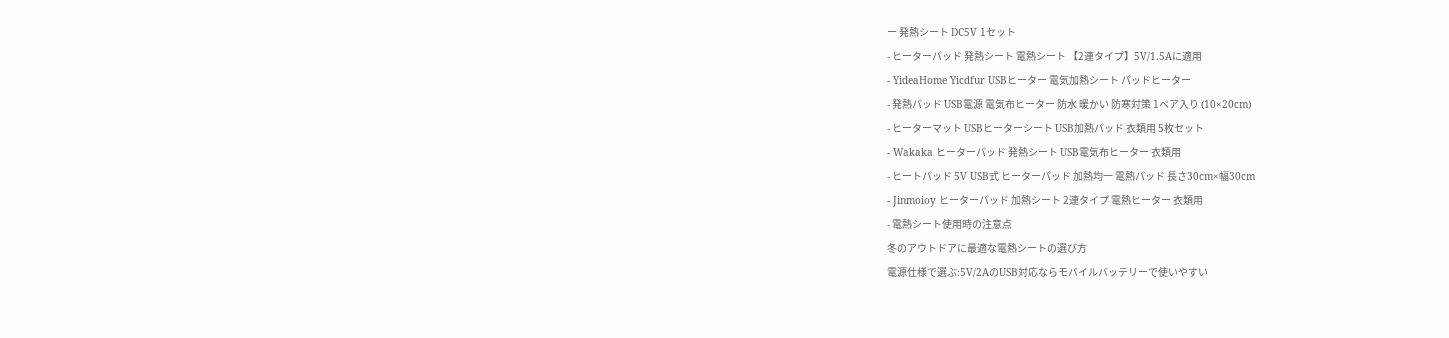ー 発熱シート DC5V 1セット
- ヒーターパッド 発熱シート 電熱シート 【2連タイプ】5V/1.5Aに適用
- YideaHome Yicdfur USBヒーター 電気加熱シート パッドヒーター
- 発熱パッド USB電源 電気布ヒーター 防水 暖かい 防寒対策 1ペア入り (10×20cm)
- ヒーターマット USBヒーターシート USB加熱パッド 衣類用 5枚セット
- Wakaka ヒーターパッド 発熱シート USB電気布ヒーター 衣類用
- ヒートパッド 5V USB式 ヒーターパッド 加熱均一 電熱パッド 長さ30cm×幅30cm
- Jinmoioy ヒーターパッド 加熱シート 2連タイプ 電熱ヒーター 衣類用
- 電熱シート使用時の注意点
冬のアウトドアに最適な電熱シートの選び方
電源仕様で選ぶ:5V/2AのUSB対応ならモバイルバッテリーで使いやすい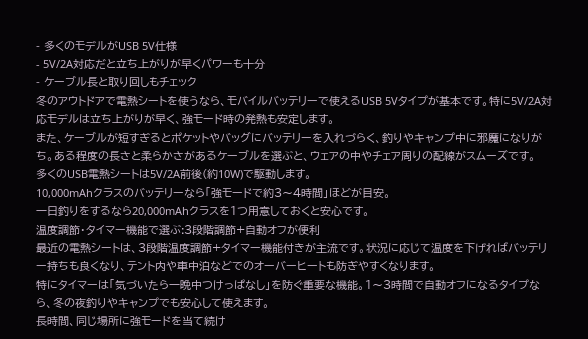- 多くのモデルがUSB 5V仕様
- 5V/2A対応だと立ち上がりが早くパワーも十分
- ケーブル長と取り回しもチェック
冬のアウトドアで電熱シートを使うなら、モバイルバッテリーで使えるUSB 5Vタイプが基本です。特に5V/2A対応モデルは立ち上がりが早く、強モード時の発熱も安定します。
また、ケーブルが短すぎるとポケットやバッグにバッテリーを入れづらく、釣りやキャンプ中に邪魔になりがち。ある程度の長さと柔らかさがあるケーブルを選ぶと、ウェアの中やチェア周りの配線がスムーズです。
多くのUSB電熱シートは5V/2A前後(約10W)で駆動します。
10,000mAhクラスのバッテリーなら「強モードで約3〜4時間」ほどが目安。
一日釣りをするなら20,000mAhクラスを1つ用意しておくと安心です。
温度調節・タイマー機能で選ぶ:3段階調節+自動オフが便利
最近の電熱シートは、3段階温度調節+タイマー機能付きが主流です。状況に応じて温度を下げればバッテリー持ちも良くなり、テント内や車中泊などでのオーバーヒートも防ぎやすくなります。
特にタイマーは「気づいたら一晩中つけっぱなし」を防ぐ重要な機能。1〜3時間で自動オフになるタイプなら、冬の夜釣りやキャンプでも安心して使えます。
長時間、同じ場所に強モードを当て続け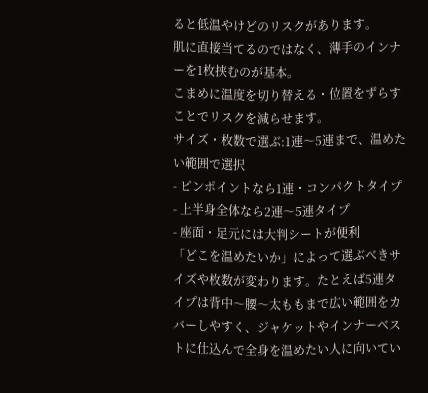ると低温やけどのリスクがあります。
肌に直接当てるのではなく、薄手のインナーを1枚挟むのが基本。
こまめに温度を切り替える・位置をずらすことでリスクを減らせます。
サイズ・枚数で選ぶ:1連〜5連まで、温めたい範囲で選択
- ピンポイントなら1連・コンパクトタイプ
- 上半身全体なら2連〜5連タイプ
- 座面・足元には大判シートが便利
「どこを温めたいか」によって選ぶべきサイズや枚数が変わります。たとえば5連タイプは背中〜腰〜太ももまで広い範囲をカバーしやすく、ジャケットやインナーベストに仕込んで全身を温めたい人に向いてい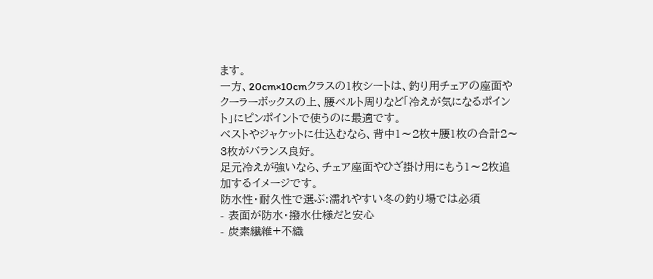ます。
一方、20cm×10cmクラスの1枚シートは、釣り用チェアの座面やクーラーボックスの上、腰ベルト周りなど「冷えが気になるポイント」にピンポイントで使うのに最適です。
ベストやジャケットに仕込むなら、背中1〜2枚+腰1枚の合計2〜3枚がバランス良好。
足元冷えが強いなら、チェア座面やひざ掛け用にもう1〜2枚追加するイメージです。
防水性・耐久性で選ぶ:濡れやすい冬の釣り場では必須
- 表面が防水・撥水仕様だと安心
- 炭素繊維+不織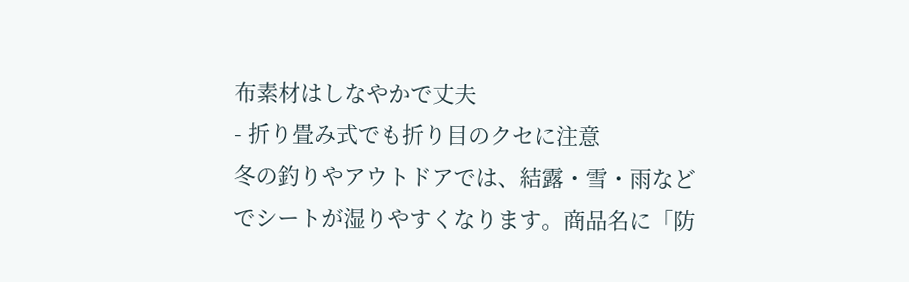布素材はしなやかで丈夫
- 折り畳み式でも折り目のクセに注意
冬の釣りやアウトドアでは、結露・雪・雨などでシートが湿りやすくなります。商品名に「防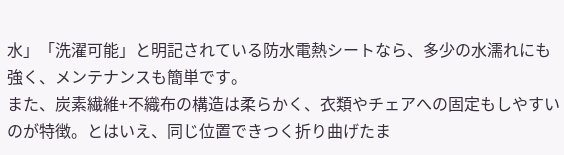水」「洗濯可能」と明記されている防水電熱シートなら、多少の水濡れにも強く、メンテナンスも簡単です。
また、炭素繊維+不織布の構造は柔らかく、衣類やチェアへの固定もしやすいのが特徴。とはいえ、同じ位置できつく折り曲げたま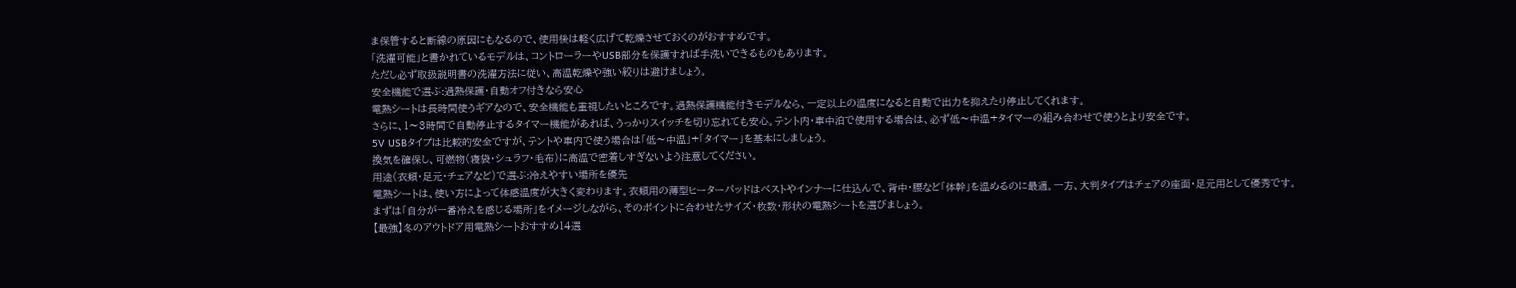ま保管すると断線の原因にもなるので、使用後は軽く広げて乾燥させておくのがおすすめです。
「洗濯可能」と書かれているモデルは、コントローラーやUSB部分を保護すれば手洗いできるものもあります。
ただし必ず取扱説明書の洗濯方法に従い、高温乾燥や強い絞りは避けましょう。
安全機能で選ぶ:過熱保護・自動オフ付きなら安心
電熱シートは長時間使うギアなので、安全機能も重視したいところです。過熱保護機能付きモデルなら、一定以上の温度になると自動で出力を抑えたり停止してくれます。
さらに、1〜3時間で自動停止するタイマー機能があれば、うっかりスイッチを切り忘れても安心。テント内・車中泊で使用する場合は、必ず低〜中温+タイマーの組み合わせで使うとより安全です。
5V USBタイプは比較的安全ですが、テントや車内で使う場合は「低〜中温」+「タイマー」を基本にしましょう。
換気を確保し、可燃物(寝袋・シュラフ・毛布)に高温で密着しすぎないよう注意してください。
用途(衣類・足元・チェアなど)で選ぶ:冷えやすい場所を優先
電熱シートは、使い方によって体感温度が大きく変わります。衣類用の薄型ヒーターパッドはベストやインナーに仕込んで、背中・腰など「体幹」を温めるのに最適。一方、大判タイプはチェアの座面・足元用として優秀です。
まずは「自分が一番冷えを感じる場所」をイメージしながら、そのポイントに合わせたサイズ・枚数・形状の電熱シートを選びましょう。
【最強】冬のアウトドア用電熱シートおすすめ14選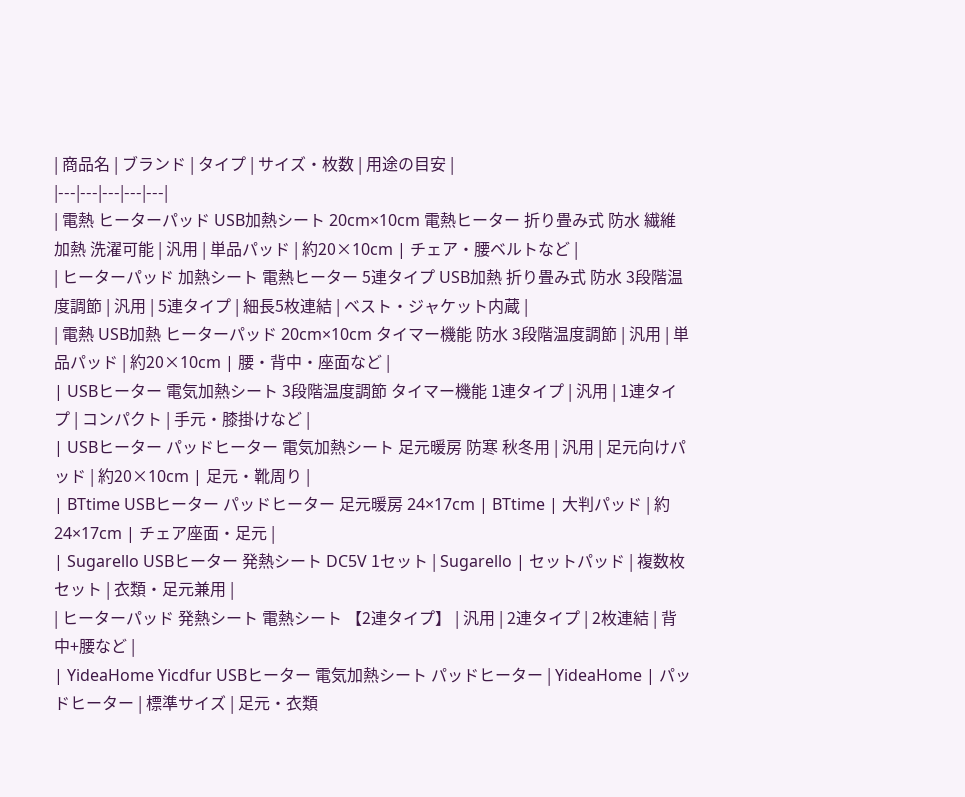| 商品名 | ブランド | タイプ | サイズ・枚数 | 用途の目安 |
|---|---|---|---|---|
| 電熱 ヒーターパッド USB加熱シート 20cm×10cm 電熱ヒーター 折り畳み式 防水 繊維加熱 洗濯可能 | 汎用 | 単品パッド | 約20×10cm | チェア・腰ベルトなど |
| ヒーターパッド 加熱シート 電熱ヒーター 5連タイプ USB加熱 折り畳み式 防水 3段階温度調節 | 汎用 | 5連タイプ | 細長5枚連結 | ベスト・ジャケット内蔵 |
| 電熱 USB加熱 ヒーターパッド 20cm×10cm タイマー機能 防水 3段階温度調節 | 汎用 | 単品パッド | 約20×10cm | 腰・背中・座面など |
| USBヒーター 電気加熱シート 3段階温度調節 タイマー機能 1連タイプ | 汎用 | 1連タイプ | コンパクト | 手元・膝掛けなど |
| USBヒーター パッドヒーター 電気加熱シート 足元暖房 防寒 秋冬用 | 汎用 | 足元向けパッド | 約20×10cm | 足元・靴周り |
| BTtime USBヒーター パッドヒーター 足元暖房 24×17cm | BTtime | 大判パッド | 約24×17cm | チェア座面・足元 |
| Sugarello USBヒーター 発熱シート DC5V 1セット | Sugarello | セットパッド | 複数枚セット | 衣類・足元兼用 |
| ヒーターパッド 発熱シート 電熱シート 【2連タイプ】 | 汎用 | 2連タイプ | 2枚連結 | 背中+腰など |
| YideaHome Yicdfur USBヒーター 電気加熱シート パッドヒーター | YideaHome | パッドヒーター | 標準サイズ | 足元・衣類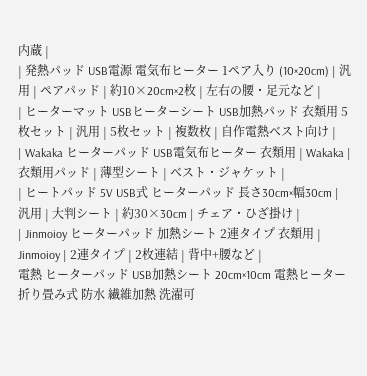内蔵 |
| 発熱パッド USB電源 電気布ヒーター 1ペア入り (10×20cm) | 汎用 | ペアパッド | 約10×20cm×2枚 | 左右の腰・足元など |
| ヒーターマット USBヒーターシート USB加熱パッド 衣類用 5枚セット | 汎用 | 5枚セット | 複数枚 | 自作電熱ベスト向け |
| Wakaka ヒーターパッド USB電気布ヒーター 衣類用 | Wakaka | 衣類用パッド | 薄型シート | ベスト・ジャケット |
| ヒートパッド 5V USB式 ヒーターパッド 長さ30cm×幅30cm | 汎用 | 大判シート | 約30×30cm | チェア・ひざ掛け |
| Jinmoioy ヒーターパッド 加熱シート 2連タイプ 衣類用 | Jinmoioy | 2連タイプ | 2枚連結 | 背中+腰など |
電熱 ヒーターパッド USB加熱シート 20cm×10cm 電熱ヒーター 折り畳み式 防水 繊維加熱 洗濯可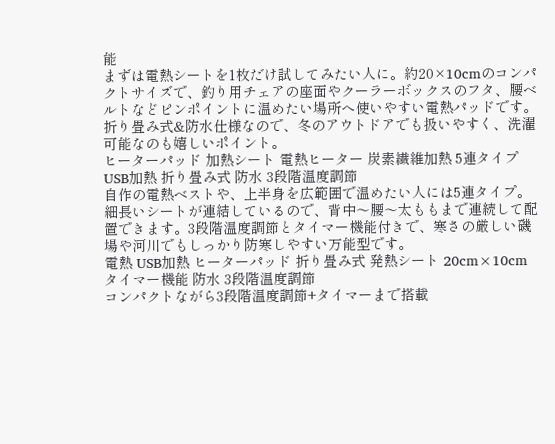能
まずは電熱シートを1枚だけ試してみたい人に。約20×10cmのコンパクトサイズで、釣り用チェアの座面やクーラーボックスのフタ、腰ベルトなどピンポイントに温めたい場所へ使いやすい電熱パッドです。折り畳み式&防水仕様なので、冬のアウトドアでも扱いやすく、洗濯可能なのも嬉しいポイント。
ヒーターパッド 加熱シート 電熱ヒーター 炭素繊維加熱 5連タイプ USB加熱 折り畳み式 防水 3段階温度調節
自作の電熱ベストや、上半身を広範囲で温めたい人には5連タイプ。細長いシートが連結しているので、背中〜腰〜太ももまで連続して配置できます。3段階温度調節とタイマー機能付きで、寒さの厳しい磯場や河川でもしっかり防寒しやすい万能型です。
電熱 USB加熱 ヒーターパッド 折り畳み式 発熱シート 20cm×10cm タイマー機能 防水 3段階温度調節
コンパクトながら3段階温度調節+タイマーまで搭載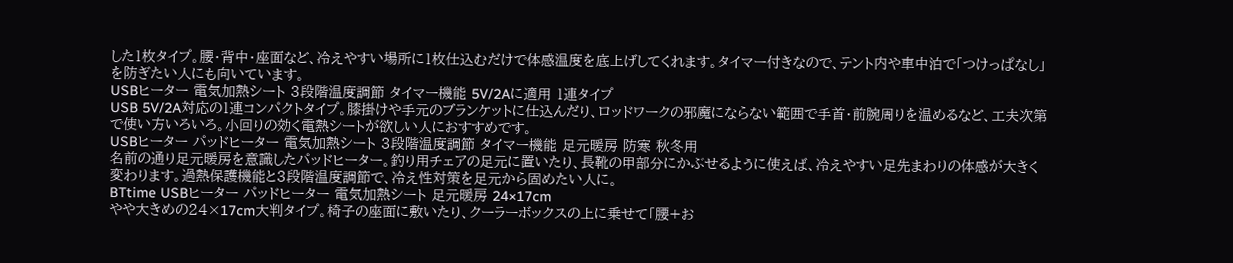した1枚タイプ。腰・背中・座面など、冷えやすい場所に1枚仕込むだけで体感温度を底上げしてくれます。タイマー付きなので、テント内や車中泊で「つけっぱなし」を防ぎたい人にも向いています。
USBヒーター 電気加熱シート 3段階温度調節 タイマー機能 5V/2Aに適用 1連タイプ
USB 5V/2A対応の1連コンパクトタイプ。膝掛けや手元のブランケットに仕込んだり、ロッドワークの邪魔にならない範囲で手首・前腕周りを温めるなど、工夫次第で使い方いろいろ。小回りの効く電熱シートが欲しい人におすすめです。
USBヒーター パッドヒーター 電気加熱シート 3段階温度調節 タイマー機能 足元暖房 防寒 秋冬用
名前の通り足元暖房を意識したパッドヒーター。釣り用チェアの足元に置いたり、長靴の甲部分にかぶせるように使えば、冷えやすい足先まわりの体感が大きく変わります。過熱保護機能と3段階温度調節で、冷え性対策を足元から固めたい人に。
BTtime USBヒーター パッドヒーター 電気加熱シート 足元暖房 24×17cm
やや大きめの24×17cm大判タイプ。椅子の座面に敷いたり、クーラーボックスの上に乗せて「腰+お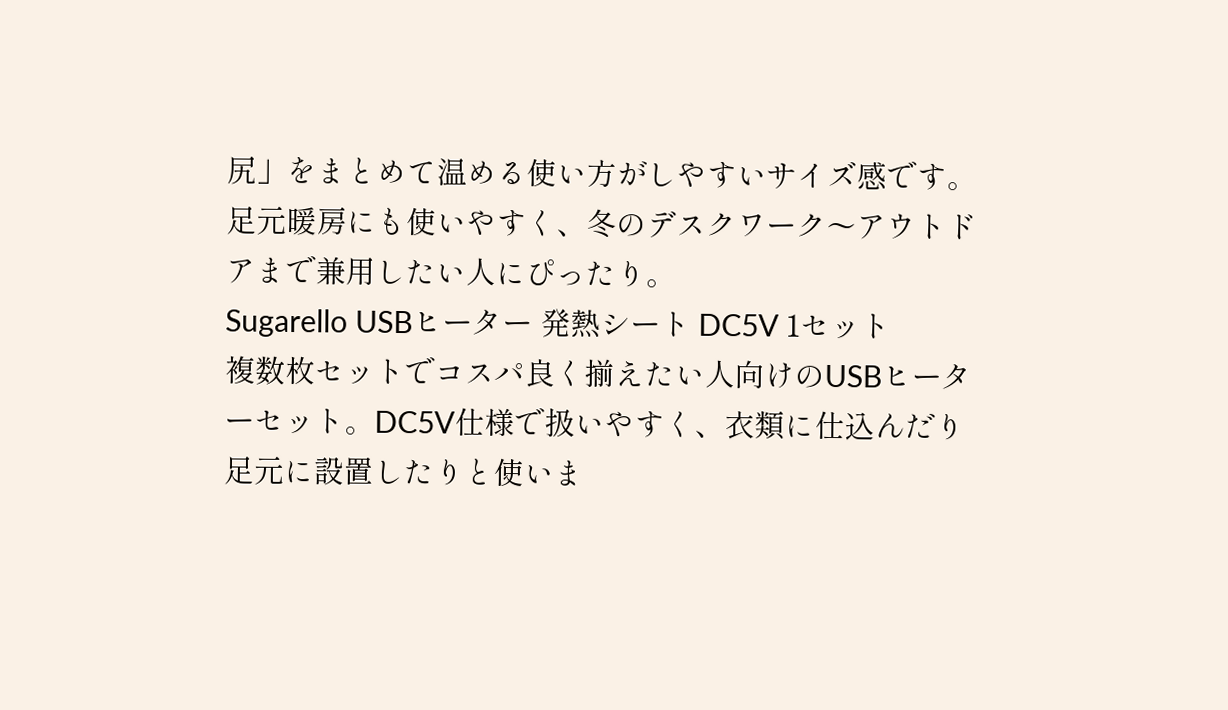尻」をまとめて温める使い方がしやすいサイズ感です。足元暖房にも使いやすく、冬のデスクワーク〜アウトドアまで兼用したい人にぴったり。
Sugarello USBヒーター 発熱シート DC5V 1セット
複数枚セットでコスパ良く揃えたい人向けのUSBヒーターセット。DC5V仕様で扱いやすく、衣類に仕込んだり足元に設置したりと使いま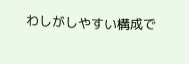わしがしやすい構成で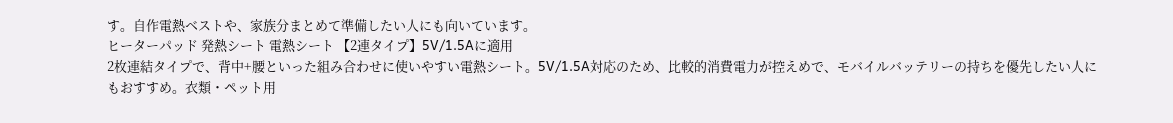す。自作電熱ベストや、家族分まとめて準備したい人にも向いています。
ヒーターパッド 発熱シート 電熱シート 【2連タイプ】5V/1.5Aに適用
2枚連結タイプで、背中+腰といった組み合わせに使いやすい電熱シート。5V/1.5A対応のため、比較的消費電力が控えめで、モバイルバッテリーの持ちを優先したい人にもおすすめ。衣類・ペット用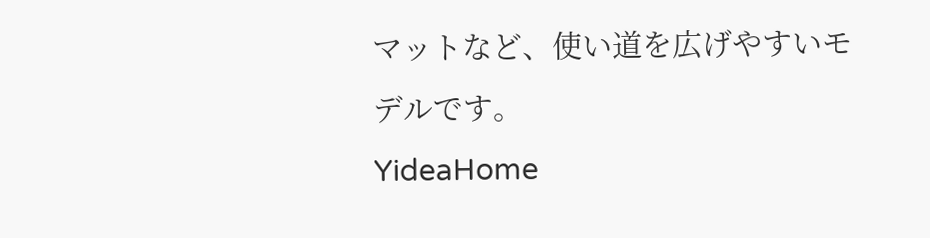マットなど、使い道を広げやすいモデルです。
YideaHome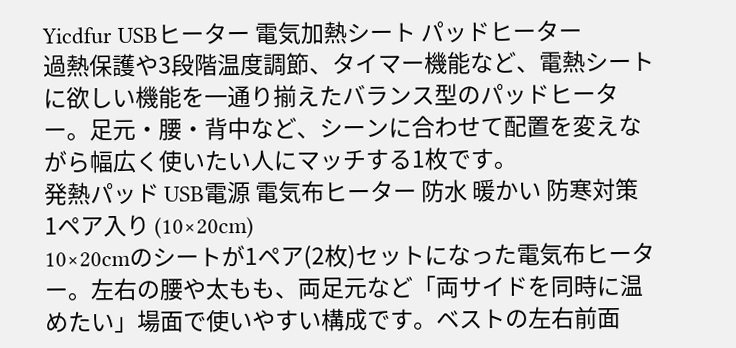Yicdfur USBヒーター 電気加熱シート パッドヒーター
過熱保護や3段階温度調節、タイマー機能など、電熱シートに欲しい機能を一通り揃えたバランス型のパッドヒーター。足元・腰・背中など、シーンに合わせて配置を変えながら幅広く使いたい人にマッチする1枚です。
発熱パッド USB電源 電気布ヒーター 防水 暖かい 防寒対策 1ペア入り (10×20cm)
10×20cmのシートが1ペア(2枚)セットになった電気布ヒーター。左右の腰や太もも、両足元など「両サイドを同時に温めたい」場面で使いやすい構成です。ベストの左右前面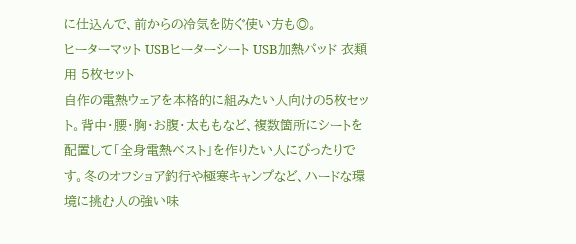に仕込んで、前からの冷気を防ぐ使い方も◎。
ヒーターマット USBヒーターシート USB加熱パッド 衣類用 5枚セット
自作の電熱ウェアを本格的に組みたい人向けの5枚セット。背中・腰・胸・お腹・太ももなど、複数箇所にシートを配置して「全身電熱ベスト」を作りたい人にぴったりです。冬のオフショア釣行や極寒キャンプなど、ハードな環境に挑む人の強い味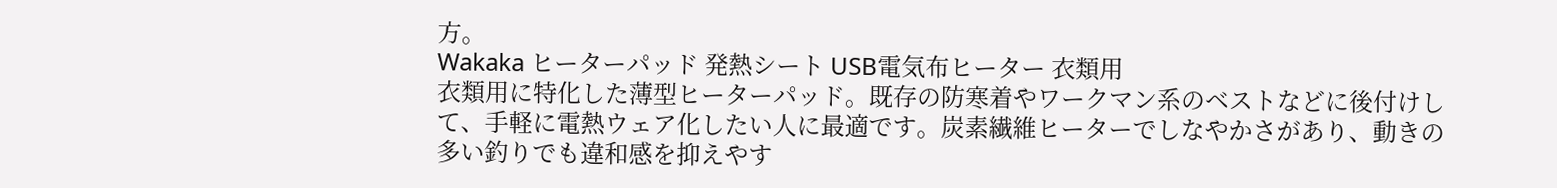方。
Wakaka ヒーターパッド 発熱シート USB電気布ヒーター 衣類用
衣類用に特化した薄型ヒーターパッド。既存の防寒着やワークマン系のベストなどに後付けして、手軽に電熱ウェア化したい人に最適です。炭素繊維ヒーターでしなやかさがあり、動きの多い釣りでも違和感を抑えやす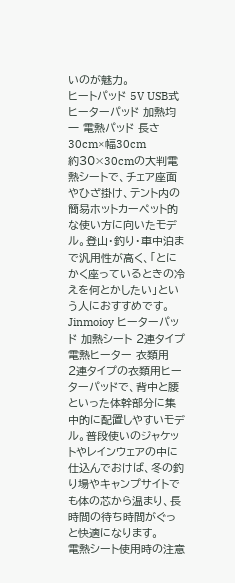いのが魅力。
ヒートパッド 5V USB式 ヒーターパッド 加熱均一 電熱パッド 長さ30cm×幅30cm
約30×30cmの大判電熱シートで、チェア座面やひざ掛け、テント内の簡易ホットカーペット的な使い方に向いたモデル。登山・釣り・車中泊まで汎用性が高く、「とにかく座っているときの冷えを何とかしたい」という人におすすめです。
Jinmoioy ヒーターパッド 加熱シート 2連タイプ 電熱ヒーター 衣類用
2連タイプの衣類用ヒーターパッドで、背中と腰といった体幹部分に集中的に配置しやすいモデル。普段使いのジャケットやレインウェアの中に仕込んでおけば、冬の釣り場やキャンプサイトでも体の芯から温まり、長時間の待ち時間がぐっと快適になります。
電熱シート使用時の注意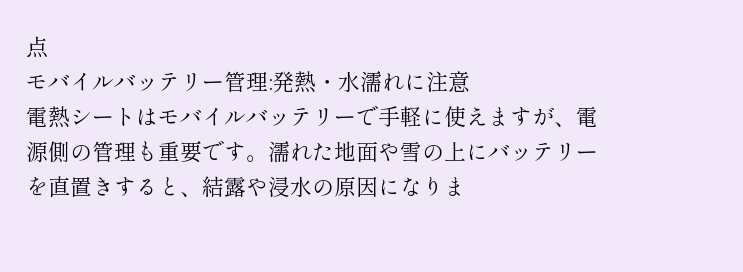点
モバイルバッテリー管理:発熱・水濡れに注意
電熱シートはモバイルバッテリーで手軽に使えますが、電源側の管理も重要です。濡れた地面や雪の上にバッテリーを直置きすると、結露や浸水の原因になりま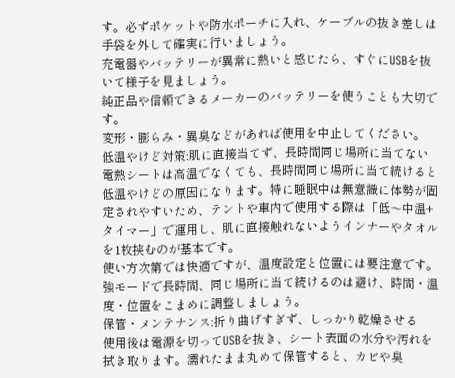す。必ずポケットや防水ポーチに入れ、ケーブルの抜き差しは手袋を外して確実に行いましょう。
充電器やバッテリーが異常に熱いと感じたら、すぐにUSBを抜いて様子を見ましょう。
純正品や信頼できるメーカーのバッテリーを使うことも大切です。
変形・膨らみ・異臭などがあれば使用を中止してください。
低温やけど対策:肌に直接当てず、長時間同じ場所に当てない
電熱シートは高温でなくても、長時間同じ場所に当て続けると低温やけどの原因になります。特に睡眠中は無意識に体勢が固定されやすいため、テントや車内で使用する際は「低〜中温+タイマー」で運用し、肌に直接触れないようインナーやタオルを1枚挟むのが基本です。
使い方次第では快適ですが、温度設定と位置には要注意です。
強モードで長時間、同じ場所に当て続けるのは避け、時間・温度・位置をこまめに調整しましょう。
保管・メンテナンス:折り曲げすぎず、しっかり乾燥させる
使用後は電源を切ってUSBを抜き、シート表面の水分や汚れを拭き取ります。濡れたまま丸めて保管すると、カビや臭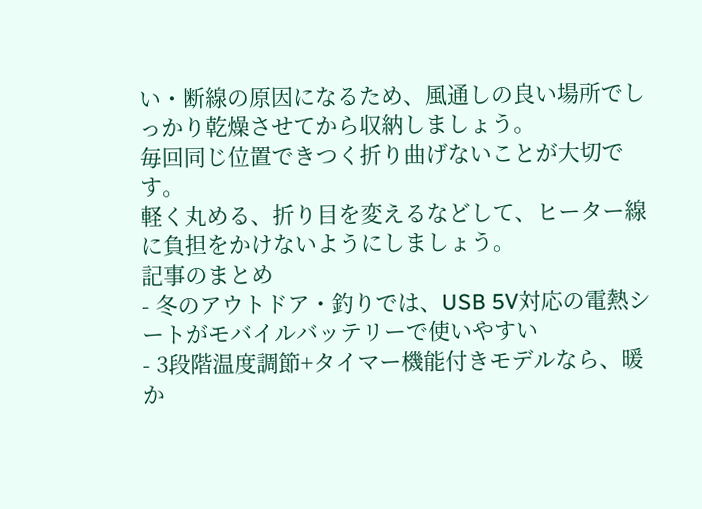い・断線の原因になるため、風通しの良い場所でしっかり乾燥させてから収納しましょう。
毎回同じ位置できつく折り曲げないことが大切です。
軽く丸める、折り目を変えるなどして、ヒーター線に負担をかけないようにしましょう。
記事のまとめ
- 冬のアウトドア・釣りでは、USB 5V対応の電熱シートがモバイルバッテリーで使いやすい
- 3段階温度調節+タイマー機能付きモデルなら、暖か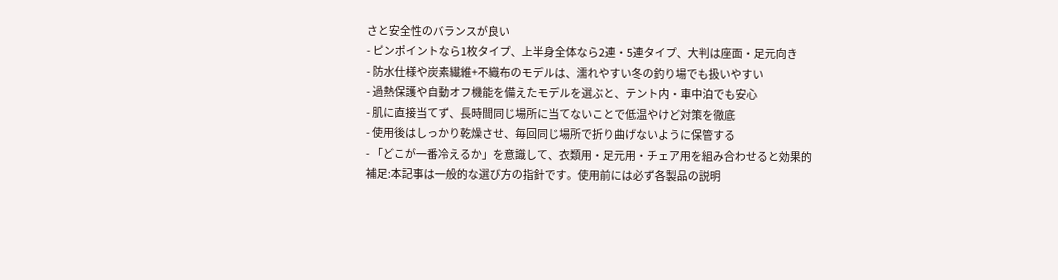さと安全性のバランスが良い
- ピンポイントなら1枚タイプ、上半身全体なら2連・5連タイプ、大判は座面・足元向き
- 防水仕様や炭素繊維+不織布のモデルは、濡れやすい冬の釣り場でも扱いやすい
- 過熱保護や自動オフ機能を備えたモデルを選ぶと、テント内・車中泊でも安心
- 肌に直接当てず、長時間同じ場所に当てないことで低温やけど対策を徹底
- 使用後はしっかり乾燥させ、毎回同じ場所で折り曲げないように保管する
- 「どこが一番冷えるか」を意識して、衣類用・足元用・チェア用を組み合わせると効果的
補足:本記事は一般的な選び方の指針です。使用前には必ず各製品の説明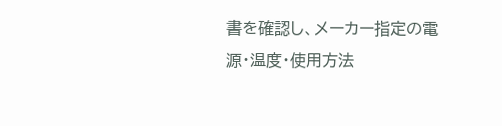書を確認し、メーカー指定の電源・温度・使用方法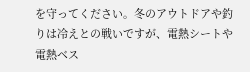を守ってください。冬のアウトドアや釣りは冷えとの戦いですが、電熱シートや電熱ベス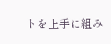トを上手に組み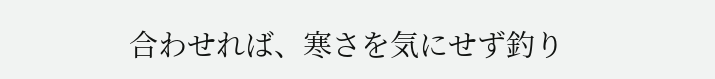合わせれば、寒さを気にせず釣り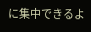に集中できるよ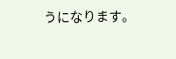うになります。